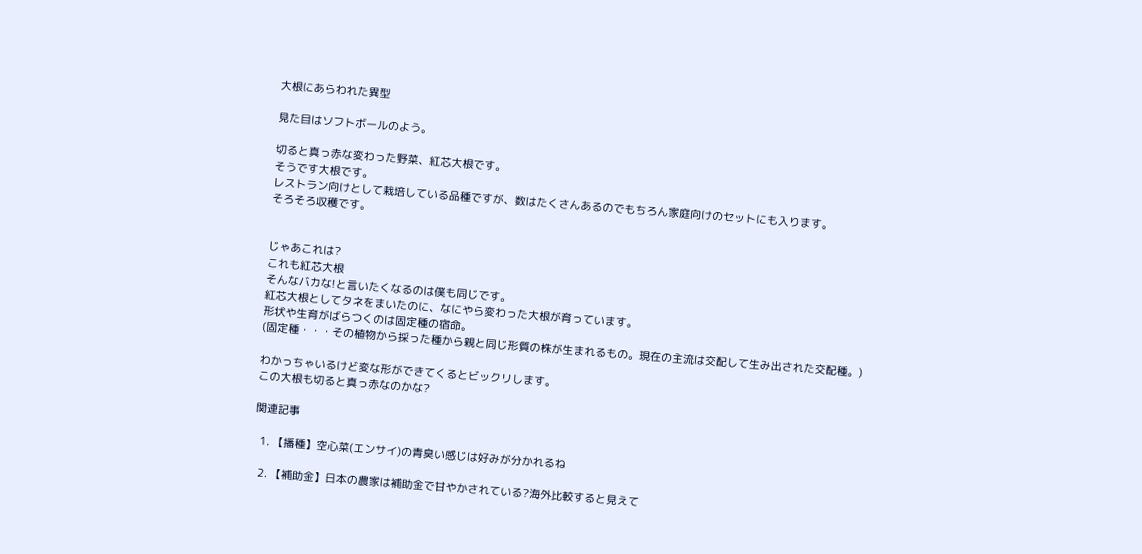大根にあらわれた異型

見た目はソフトボールのよう。

切ると真っ赤な変わった野菜、紅芯大根です。
そうです大根です。
レストラン向けとして栽培している品種ですが、数はたくさんあるのでもちろん家庭向けのセットにも入ります。
そろそろ収穫です。


じゃあこれは?
これも紅芯大根
そんなバカな!と言いたくなるのは僕も同じです。
紅芯大根としてタネをまいたのに、なにやら変わった大根が育っています。
形状や生育がばらつくのは固定種の宿命。
(固定種・・・その植物から採った種から親と同じ形質の株が生まれるもの。現在の主流は交配して生み出された交配種。)

わかっちゃいるけど変な形ができてくるとビックリします。
この大根も切ると真っ赤なのかな?

関連記事

  1. 【播種】空心菜(エンサイ)の青臭い感じは好みが分かれるね

  2. 【補助金】日本の農家は補助金で甘やかされている?海外比較すると見えて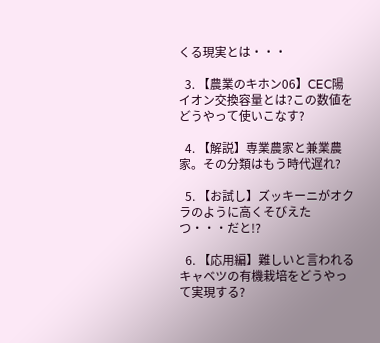くる現実とは・・・

  3. 【農業のキホン06】CEC陽イオン交換容量とは?この数値をどうやって使いこなす?

  4. 【解説】専業農家と兼業農家。その分類はもう時代遅れ?

  5. 【お試し】ズッキーニがオクラのように高くそびえたつ・・・だと!?

  6. 【応用編】難しいと言われるキャベツの有機栽培をどうやって実現する?